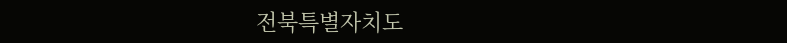전북특별자치도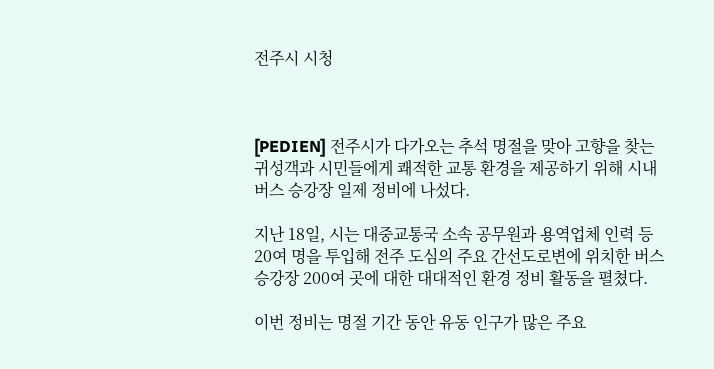전주시 시청



[PEDIEN] 전주시가 다가오는 추석 명절을 맞아 고향을 찾는 귀성객과 시민들에게 쾌적한 교통 환경을 제공하기 위해 시내버스 승강장 일제 정비에 나섰다.

지난 18일, 시는 대중교통국 소속 공무원과 용역업체 인력 등 20여 명을 투입해 전주 도심의 주요 간선도로변에 위치한 버스 승강장 200여 곳에 대한 대대적인 환경 정비 활동을 펼쳤다.

이번 정비는 명절 기간 동안 유동 인구가 많은 주요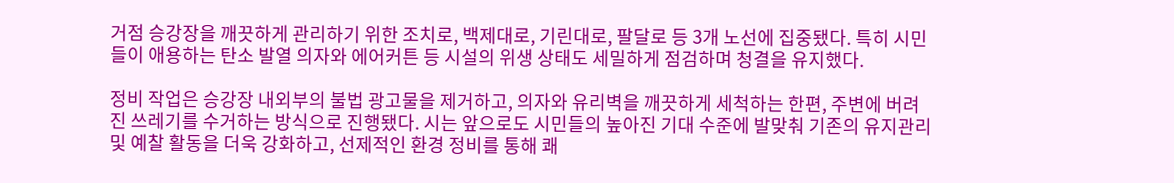거점 승강장을 깨끗하게 관리하기 위한 조치로, 백제대로, 기린대로, 팔달로 등 3개 노선에 집중됐다. 특히 시민들이 애용하는 탄소 발열 의자와 에어커튼 등 시설의 위생 상태도 세밀하게 점검하며 청결을 유지했다.

정비 작업은 승강장 내외부의 불법 광고물을 제거하고, 의자와 유리벽을 깨끗하게 세척하는 한편, 주변에 버려진 쓰레기를 수거하는 방식으로 진행됐다. 시는 앞으로도 시민들의 높아진 기대 수준에 발맞춰 기존의 유지관리 및 예찰 활동을 더욱 강화하고, 선제적인 환경 정비를 통해 쾌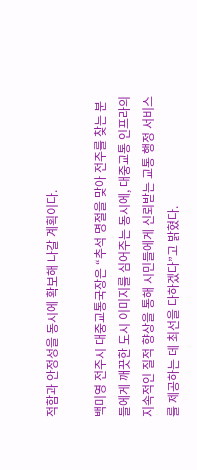적함과 안정성을 동시에 확보해 나갈 계획이다.

백미영 전주시 대중교통국장은 “추석 명절을 맞아 전주를 찾는 분들에게 깨끗한 도시 이미지를 심어주는 동시에, 대중교통 인프라의 지속적인 질적 향상을 통해 시민들에게 신뢰받는 교통 행정 서비스를 제공하는 데 최선을 다하겠다”고 밝혔다.